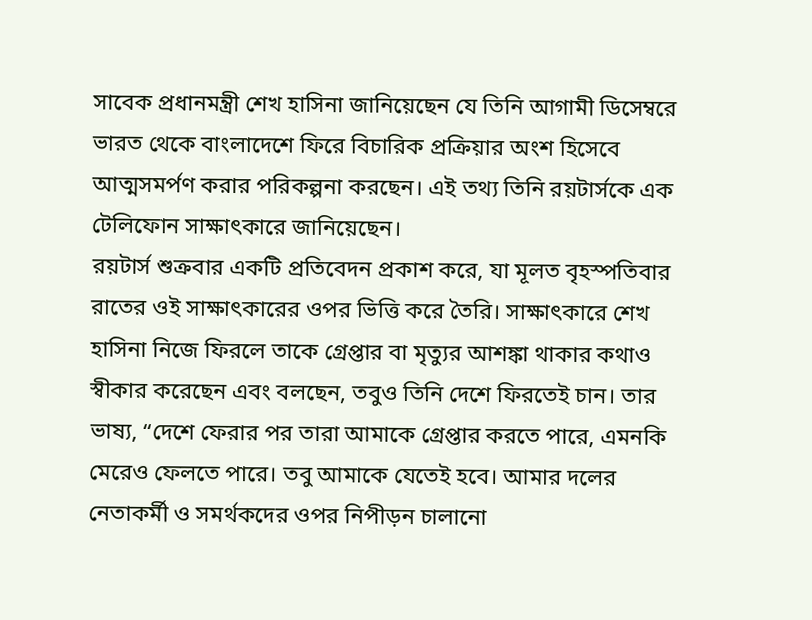সাবেক প্রধানমন্ত্রী শেখ হাসিনা জানিয়েছেন যে তিনি আগামী ডিসেম্বরে ভারত থেকে বাংলাদেশে ফিরে বিচারিক প্রক্রিয়ার অংশ হিসেবে আত্মসমর্পণ করার পরিকল্পনা করছেন। এই তথ্য তিনি রয়টার্সকে এক টেলিফোন সাক্ষাৎকারে জানিয়েছেন।
রয়টার্স শুক্রবার একটি প্রতিবেদন প্রকাশ করে, যা মূলত বৃহস্পতিবার রাতের ওই সাক্ষাৎকারের ওপর ভিত্তি করে তৈরি। সাক্ষাৎকারে শেখ হাসিনা নিজে ফিরলে তাকে গ্রেপ্তার বা মৃত্যুর আশঙ্কা থাকার কথাও স্বীকার করেছেন এবং বলছেন, তবুও তিনি দেশে ফিরতেই চান। তার ভাষ্য, “দেশে ফেরার পর তারা আমাকে গ্রেপ্তার করতে পারে, এমনকি মেরেও ফেলতে পারে। তবু আমাকে যেতেই হবে। আমার দলের নেতাকর্মী ও সমর্থকদের ওপর নিপীড়ন চালানো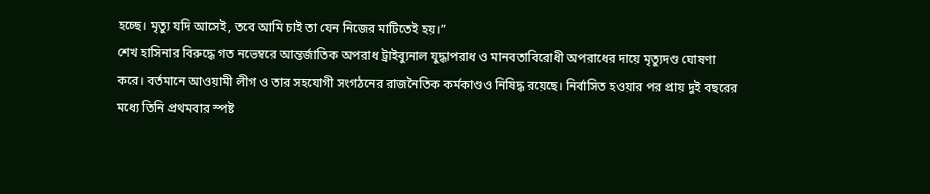হচ্ছে। মৃত্যু যদি আসেই, তবে আমি চাই তা যেন নিজের মাটিতেই হয়।”
শেখ হাসিনার বিরুদ্ধে গত নভেম্বরে আন্তর্জাতিক অপরাধ ট্রাইব্যুনাল যুদ্ধাপরাধ ও মানবতাবিরোধী অপরাধের দায়ে মৃত্যুদণ্ড ঘোষণা করে। বর্তমানে আওয়ামী লীগ ও তার সহযোগী সংগঠনের রাজনৈতিক কর্মকাণ্ডও নিষিদ্ধ রয়েছে। নির্বাসিত হওয়ার পর প্রায় দুই বছরের মধ্যে তিনি প্রথমবার স্পষ্ট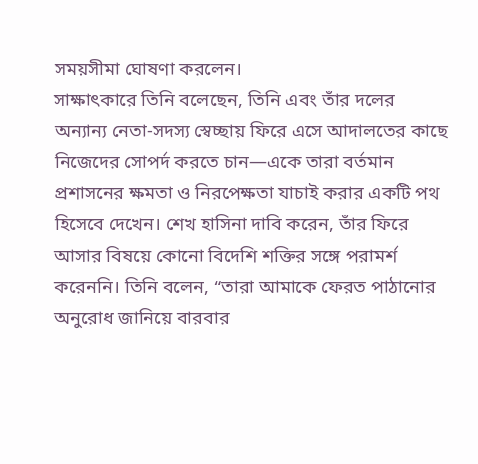সময়সীমা ঘোষণা করলেন।
সাক্ষাৎকারে তিনি বলেছেন, তিনি এবং তাঁর দলের অন্যান্য নেতা-সদস্য স্বেচ্ছায় ফিরে এসে আদালতের কাছে নিজেদের সোপর্দ করতে চান—একে তারা বর্তমান প্রশাসনের ক্ষমতা ও নিরপেক্ষতা যাচাই করার একটি পথ হিসেবে দেখেন। শেখ হাসিনা দাবি করেন, তাঁর ফিরে আসার বিষয়ে কোনো বিদেশি শক্তির সঙ্গে পরামর্শ করেননি। তিনি বলেন, “তারা আমাকে ফেরত পাঠানোর অনুরোধ জানিয়ে বারবার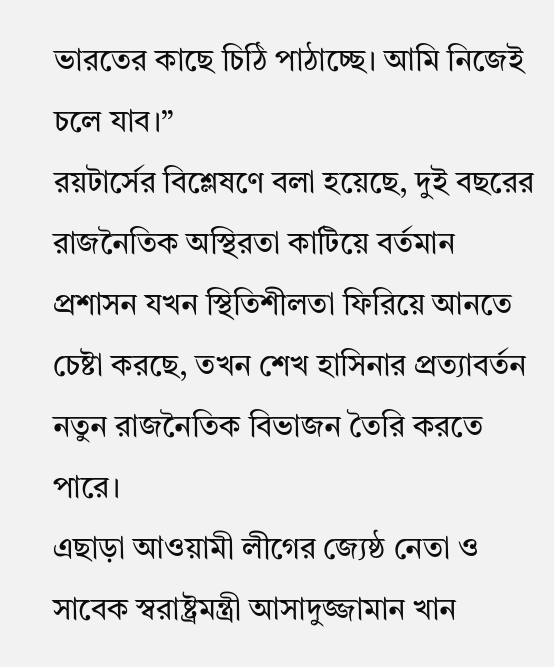ভারতের কাছে চিঠি পাঠাচ্ছে। আমি নিজেই চলে যাব।”
রয়টার্সের বিশ্লেষণে বলা হয়েছে, দুই বছরের রাজনৈতিক অস্থিরতা কাটিয়ে বর্তমান প্রশাসন যখন স্থিতিশীলতা ফিরিয়ে আনতে চেষ্টা করছে, তখন শেখ হাসিনার প্রত্যাবর্তন নতুন রাজনৈতিক বিভাজন তৈরি করতে পারে।
এছাড়া আওয়ামী লীগের জ্যেষ্ঠ নেতা ও সাবেক স্বরাষ্ট্রমন্ত্রী আসাদুজ্জামান খান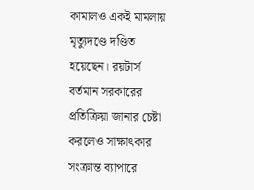কামালও একই মামলায় মৃত্যুদণ্ডে দণ্ডিত হয়েছেন। রয়টার্স বর্তমান সরকারের প্রতিক্রিয়া জানার চেষ্টা করলেও সাক্ষাৎকার সংক্রান্ত ব্যাপারে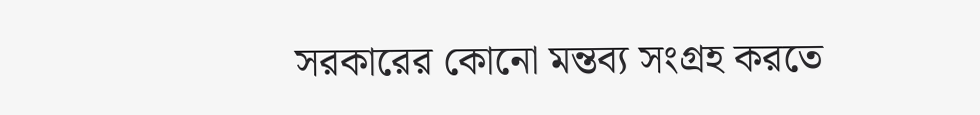সরকারের কোনো মন্তব্য সংগ্রহ করতে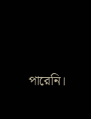পারেনি।